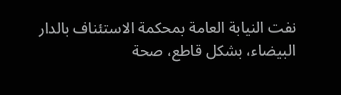نفت النيابة العامة بمحكمة الاستئناف بالدار البيضاء، بشكل قاطع، صحة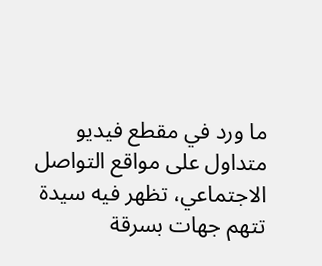ما ورد في مقطع فيديو متداول على مواقع التواصل الاجتماعي، تظهر فيه سيدة تتهم جهات بسرقة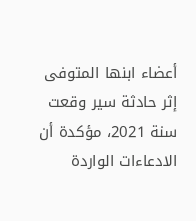أعضاء ابنها المتوفى إثر حادثة سير وقعت سنة 2021، مؤكدة أن الادعاءات الواردة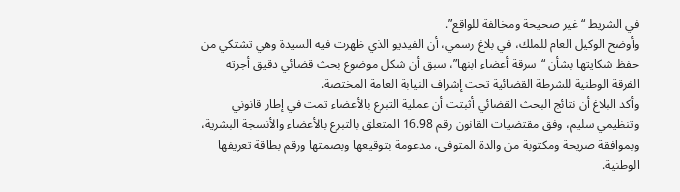في الشريط “غير صحيحة ومخالفة للواقع”.
وأوضح الوكيل العام للملك، في بلاغ رسمي، أن الفيديو الذي ظهرت فيه السيدة وهي تشتكي من حفظ شكايتها بشأن “سرقة أعضاء ابنها”، سبق أن شكل موضوع بحث قضائي دقيق أجرته الفرقة الوطنية للشرطة القضائية تحت إشراف النيابة العامة المختصة.
وأكد البلاغ أن نتائج البحث القضائي أثبتت أن عملية التبرع بالأعضاء تمت في إطار قانوني وتنظيمي سليم، وفق مقتضيات القانون رقم 16.98 المتعلق بالتبرع بالأعضاء والأنسجة البشرية، وبموافقة صريحة ومكتوبة من والدة المتوفى، مدعومة بتوقيعها وبصمتها ورقم بطاقة تعريفها الوطنية.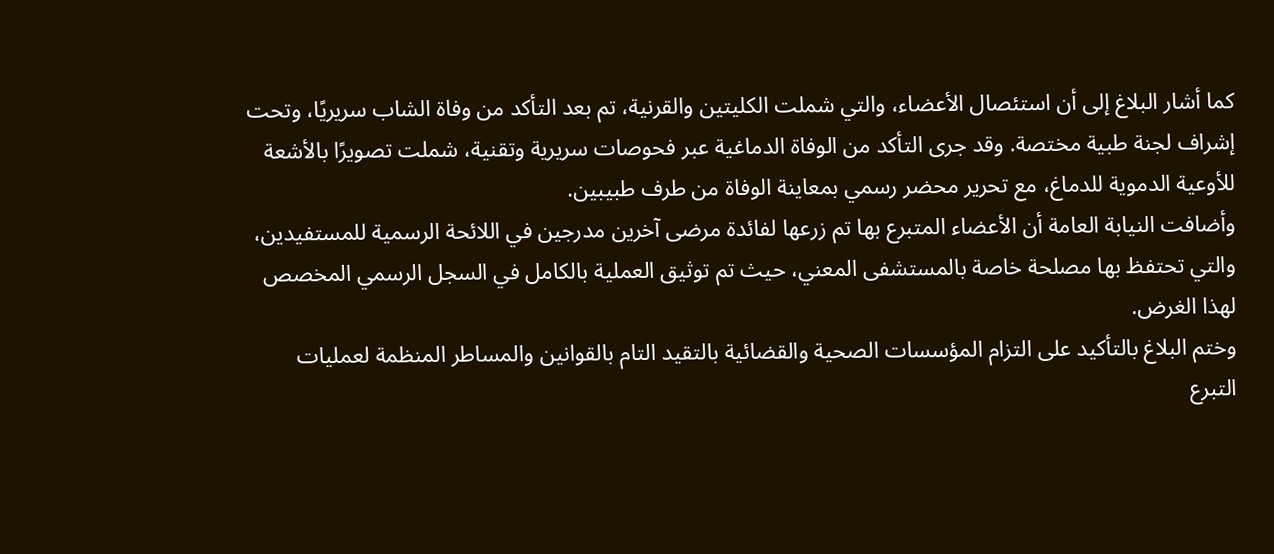كما أشار البلاغ إلى أن استئصال الأعضاء، والتي شملت الكليتين والقرنية، تم بعد التأكد من وفاة الشاب سريريًا، وتحت إشراف لجنة طبية مختصة. وقد جرى التأكد من الوفاة الدماغية عبر فحوصات سريرية وتقنية، شملت تصويرًا بالأشعة للأوعية الدموية للدماغ، مع تحرير محضر رسمي بمعاينة الوفاة من طرف طبيبين.
وأضافت النيابة العامة أن الأعضاء المتبرع بها تم زرعها لفائدة مرضى آخرين مدرجين في اللائحة الرسمية للمستفيدين، والتي تحتفظ بها مصلحة خاصة بالمستشفى المعني، حيث تم توثيق العملية بالكامل في السجل الرسمي المخصص لهذا الغرض.
وختم البلاغ بالتأكيد على التزام المؤسسات الصحية والقضائية بالتقيد التام بالقوانين والمساطر المنظمة لعمليات التبرع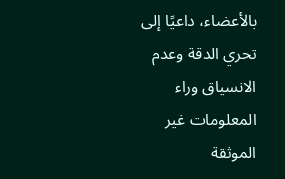بالأعضاء، داعيًا إلى تحري الدقة وعدم الانسياق وراء المعلومات غير الموثقة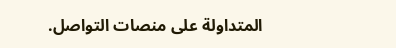المتداولة على منصات التواصل.